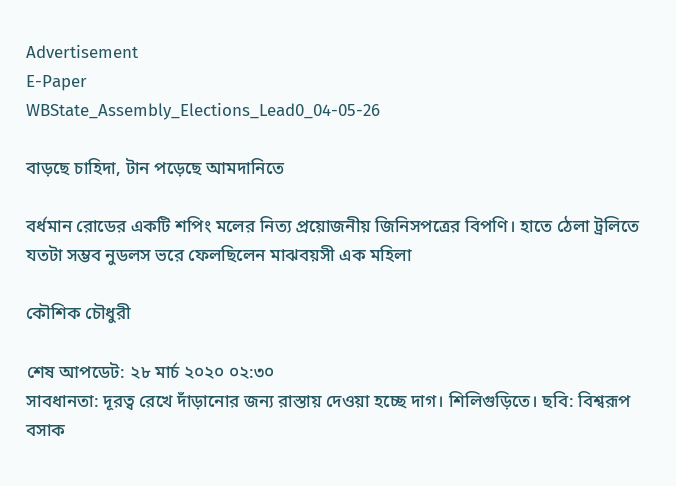Advertisement
E-Paper
WBState_Assembly_Elections_Lead0_04-05-26

বাড়ছে চাহিদা, টান পড়েছে আমদানিতে

বর্ধমান রোডের একটি শপিং মলের নিত্য প্রয়োজনীয় জিনিসপত্রের বিপণি। হাতে ঠেলা ট্রলিতে যতটা সম্ভব নুডলস ভরে ফেলছিলেন মাঝবয়সী এক মহিলা

কৌশিক চৌধুরী

শেষ আপডেট: ২৮ মার্চ ২০২০ ০২:৩০
সাবধানতা: দূরত্ব রেখে দাঁড়ানোর জন্য রাস্তায় দেওয়া হচ্ছে দাগ। শিলিগুড়িতে। ছবি: বিশ্বরূপ বসাক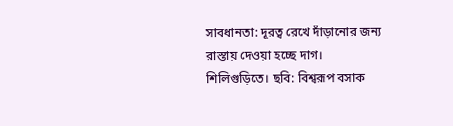সাবধানতা: দূরত্ব রেখে দাঁড়ানোর জন্য রাস্তায় দেওয়া হচ্ছে দাগ। শিলিগুড়িতে। ছবি: বিশ্বরূপ বসাক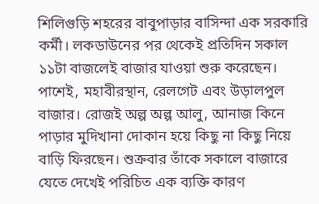শিলিগুড়ি শহরের বাবুপাড়ার বাসিন্দা এক সরকারি কর্মী। লকডাউনের পর থেকেই প্রতিদিন সকাল ১১টা বাজলেই বাজার যাওয়া শুরু করেছেন। পাশেই, মহাবীরস্থান, রেলগেট এবং উড়ালপুল বাজার। রোজই অল্প অল্প আলু, আনাজ কিনে পাড়ার মুদিখানা দোকান হয়ে কিছু না কিছু নিয়ে বাড়ি ফিরছেন। শুক্রবার তাঁকে সকালে বাজারে যেতে দেখেই পরিচিত এক ব্যক্তি কারণ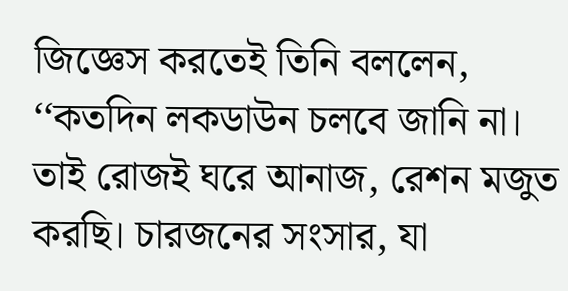জিজ্ঞেস করতেই তিনি বললেন, ‘‘কতদিন লকডাউন চলবে জানি না। তাই রোজই ঘরে আনাজ, রেশন মজুত করছি। চারজনের সংসার, যা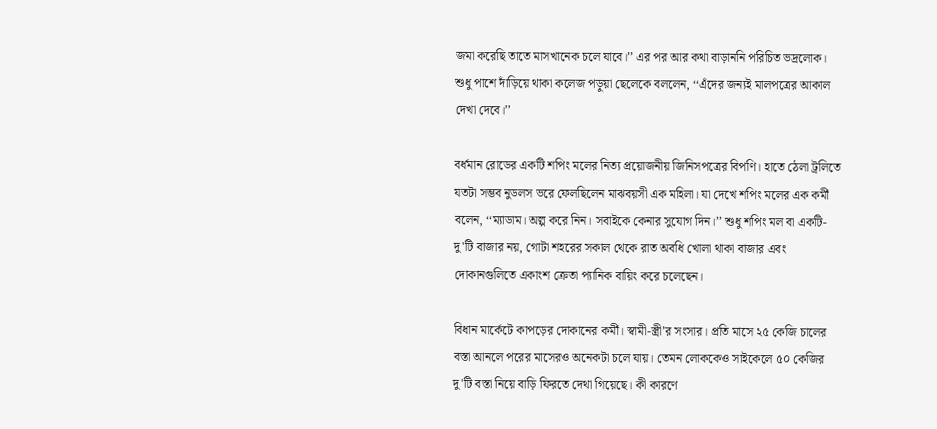জমা করেছি তাতে মাসখানেক চলে যাবে।’’ এর পর আর কথা বাড়াননি পরিচিত ভদ্রলোক। শুধু পাশে দাঁড়িয়ে থাকা কলেজ পড়ুয়া ছেলেকে বললেন, ‘‘এঁদের জন্যই মালপত্রের আকাল দেখা দেবে।’’

বর্ধমান রোডের একটি শপিং মলের নিত্য প্রয়োজনীয় জিনিসপত্রের বিপণি। হাতে ঠেলা ট্রলিতে যতটা সম্ভব নুডলস ভরে ফেলছিলেন মাঝবয়সী এক মহিলা। যা দেখে শপিং মলের এক কর্মী বলেন, ‘‘ম্যাডাম। অল্প করে নিন। সবাইকে কেনার সুযোগ দিন।’’ শুধু শপিং মল বা একটি-দু'টি বাজার নয়, গোটা শহরের সকাল থেকে রাত অবধি খোলা থাকা বাজার এবং দোকানগুলিতে একাংশ ক্রেতা প্যানিক বায়িং করে চলেছেন।

বিধান মার্কেটে কাপড়ের দোকানের কর্মী। স্বামী-স্ত্রী’র সংসার। প্রতি মাসে ২৫ কেজি চালের বস্তা আনলে পরের মাসেরও অনেকটা চলে যায়। তেমন লোককেও সাইকেলে ৫০ কেজির দু'টি বস্তা নিয়ে বাড়ি ফিরতে দেথা গিয়েছে। কী কারণে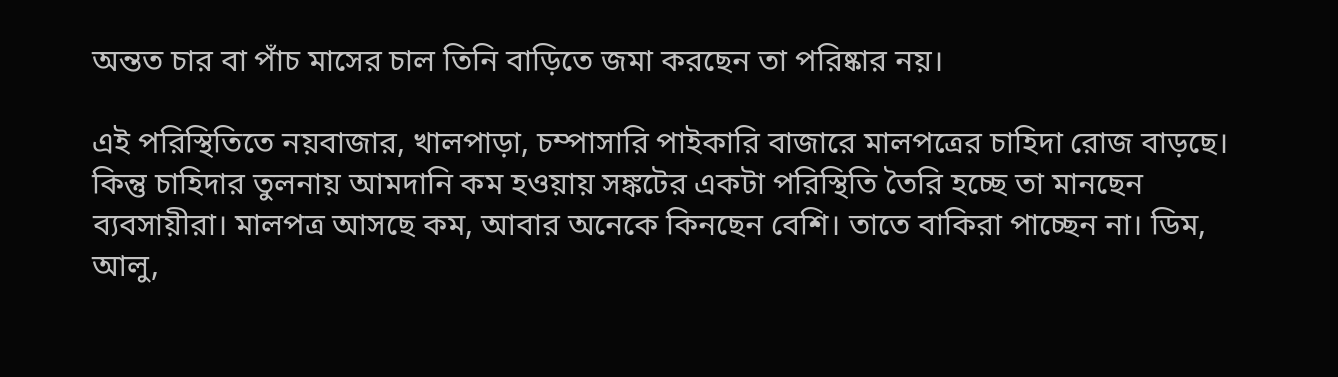অন্তত চার বা পাঁচ মাসের চাল তিনি বাড়িতে জমা করছেন তা পরিষ্কার নয়।

এই পরিস্থিতিতে নয়বাজার, খালপাড়া, চম্পাসারি পাইকারি বাজারে মালপত্রের চাহিদা রোজ বাড়ছে। কিন্তু চাহিদার তুলনায় আমদানি কম হওয়ায় সঙ্কটের একটা পরিস্থিতি তৈরি হচ্ছে তা মানছেন ব্যবসায়ীরা। মালপত্র আসছে কম, আবার অনেকে কিনছেন বেশি। তাতে বাকিরা পাচ্ছেন না। ডিম, আলু,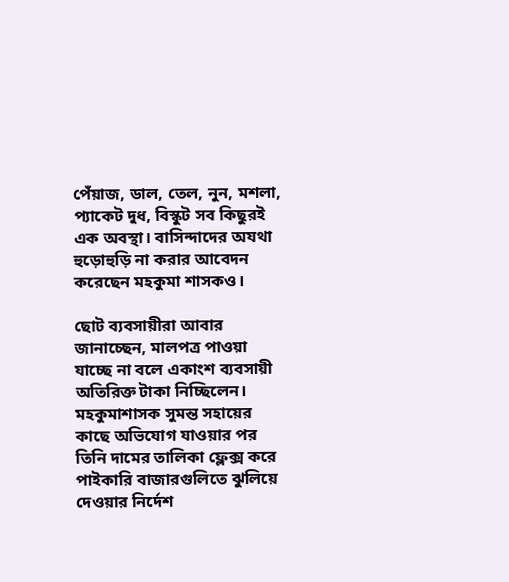পেঁয়াজ, ডাল, তেল, নুন, মশলা, প্যাকেট দুধ, বিস্কুট সব কিছুরই এক অবস্থা। বাসিন্দাদের অযথা হুড়োহুড়ি না করার আবেদন করেছেন মহকুমা শাসকও।

ছোট ব্যবসায়ীরা আবার জানাচ্ছেন, মালপত্র পাওয়া যাচ্ছে না বলে একাংশ ব্যবসায়ী অতিরিক্ত টাকা নিচ্ছিলেন। মহকুমাশাসক সুমন্ত সহায়ের কাছে অভিযোগ যাওয়ার পর তিনি দামের তালিকা ফ্লেক্স করে পাইকারি বাজারগুলিতে ঝুলিয়ে দেওয়ার নির্দেশ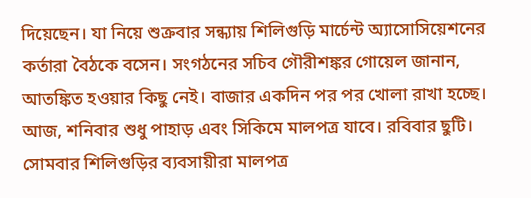দিয়েছেন। যা নিয়ে শুক্রবার সন্ধ্যায় শিলিগুড়ি মার্চেন্ট অ্যাসোসিয়েশনের কর্তারা বৈঠকে বসেন। সংগঠনের সচিব গৌরীশঙ্কর গোয়েল জানান, আতঙ্কিত হওয়ার কিছু নেই। বাজার একদিন পর পর খোলা রাখা হচ্ছে। আজ, শনিবার শুধু পাহাড় এবং সিকিমে মালপত্র যাবে। রবিবার ছুটি। সোমবার শিলিগুড়ির ব্যবসায়ীরা মালপত্র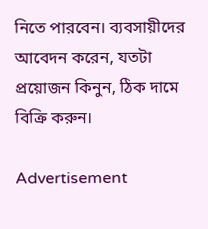নিতে পারবেন। ব্যবসায়ীদের আবেদন করেন, যতটা প্রয়োজন কিনুন, ঠিক দামে বিক্রি করুন।

Advertisement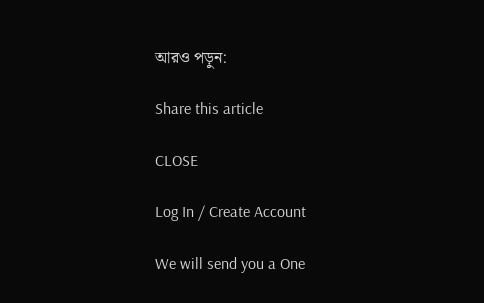আরও পড়ুন:

Share this article

CLOSE

Log In / Create Account

We will send you a One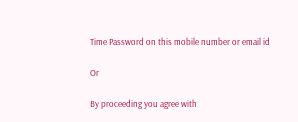Time Password on this mobile number or email id

Or

By proceeding you agree with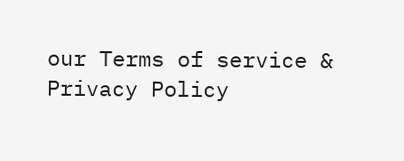our Terms of service & Privacy Policy